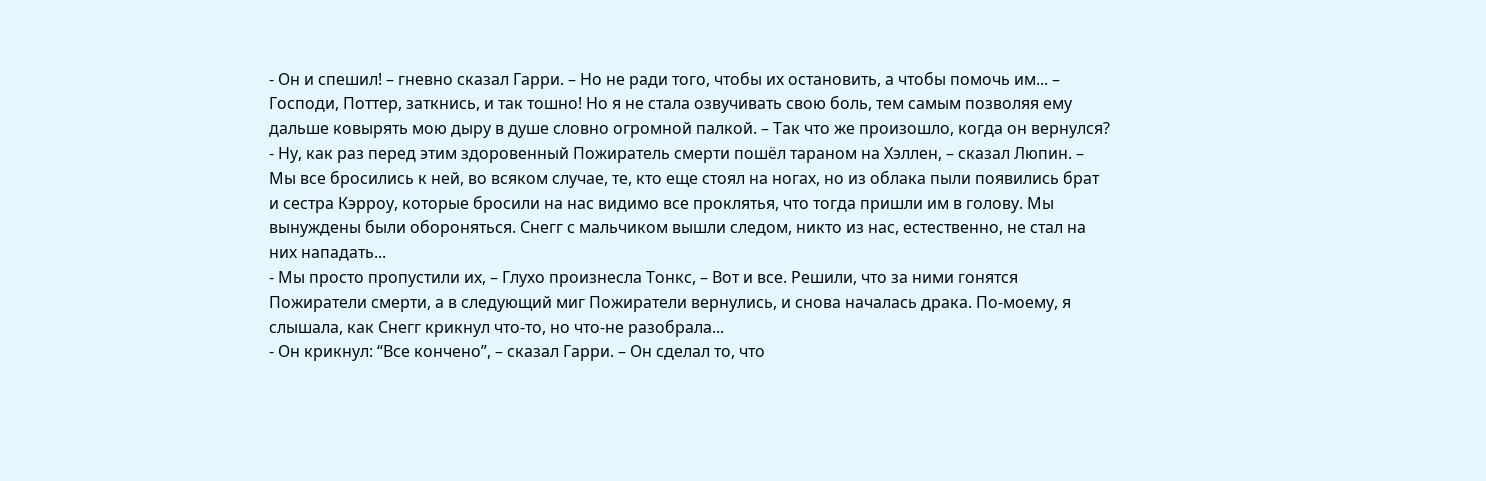- Он и спешил! – гневно сказал Гарри. – Но не ради того, чтобы их остановить, а чтобы помочь им... – Господи, Поттер, заткнись, и так тошно! Но я не стала озвучивать свою боль, тем самым позволяя ему дальше ковырять мою дыру в душе словно огромной палкой. – Так что же произошло, когда он вернулся?
- Ну, как раз перед этим здоровенный Пожиратель смерти пошёл тараном на Хэллен, – сказал Люпин. – Мы все бросились к ней, во всяком случае, те, кто еще стоял на ногах, но из облака пыли появились брат и сестра Кэрроу, которые бросили на нас видимо все проклятья, что тогда пришли им в голову. Мы вынуждены были обороняться. Снегг с мальчиком вышли следом, никто из нас, естественно, не стал на них нападать...
- Мы просто пропустили их, – Глухо произнесла Тонкс, – Вот и все. Решили, что за ними гонятся Пожиратели смерти, а в следующий миг Пожиратели вернулись, и снова началась драка. По-моему, я слышала, как Снегг крикнул что-то, но что-не разобрала...
- Он крикнул: “Все кончено”, – сказал Гарри. – Он сделал то, что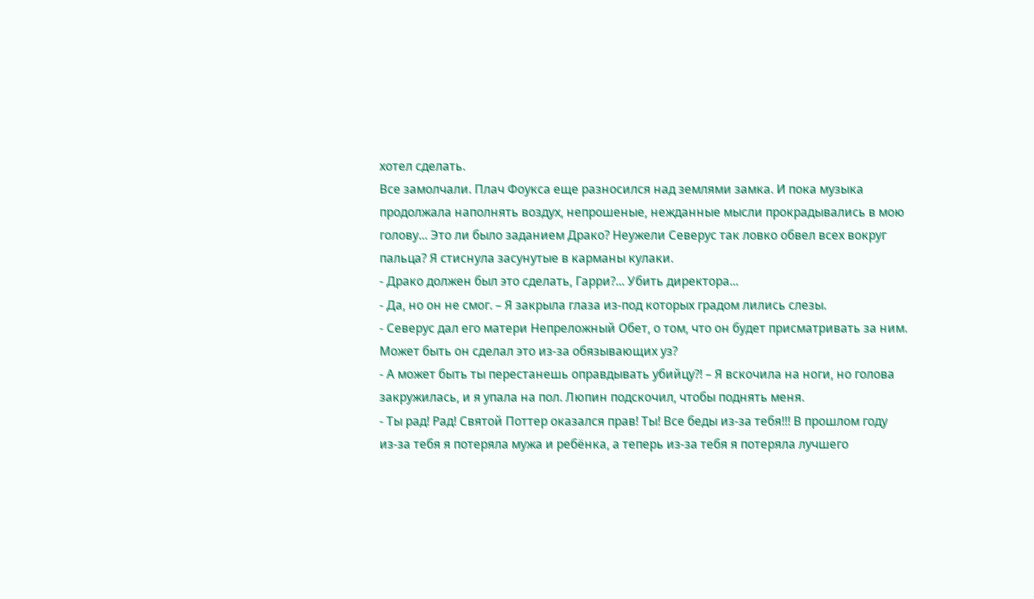хотел сделать.
Все замолчали. Плач Фоукса еще разносился над землями замка. И пока музыка продолжала наполнять воздух, непрошеные, нежданные мысли прокрадывались в мою голову... Это ли было заданием Драко? Неужели Северус так ловко обвел всех вокруг пальца? Я стиснула засунутые в карманы кулаки.
- Драко должен был это сделать, Гарри?... Убить директора...
- Да, но он не смог. – Я закрыла глаза из-под которых градом лились слезы.
- Северус дал его матери Непреложный Обет, о том, что он будет присматривать за ним. Может быть он сделал это из-за обязывающих уз?
- А может быть ты перестанешь оправдывать убийцу?! – Я вскочила на ноги, но голова закружилась, и я упала на пол. Люпин подскочил, чтобы поднять меня.
- Ты рад! Рад! Святой Поттер оказался прав! Ты! Все беды из-за тебя!!! В прошлом году из-за тебя я потеряла мужа и ребёнка, а теперь из-за тебя я потеряла лучшего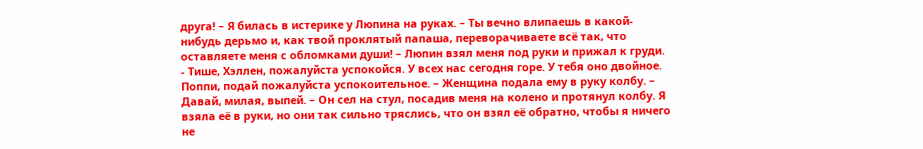друга! – Я билась в истерике у Люпина на руках. – Ты вечно влипаешь в какой-нибудь дерьмо и, как твой проклятый папаша, переворачиваете всё так, что оставляете меня с обломками души! – Люпин взял меня под руки и прижал к груди.
- Тише, Хэллен, пожалуйста успокойся. У всех нас сегодня горе. У тебя оно двойное. Поппи, подай пожалуйста успокоительное. – Женщина подала ему в руку колбу. – Давай, милая, выпей. – Он сел на стул, посадив меня на колено и протянул колбу. Я взяла её в руки, но они так сильно тряслись, что он взял её обратно, чтобы я ничего не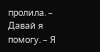пролила. – Давай я помогу. – Я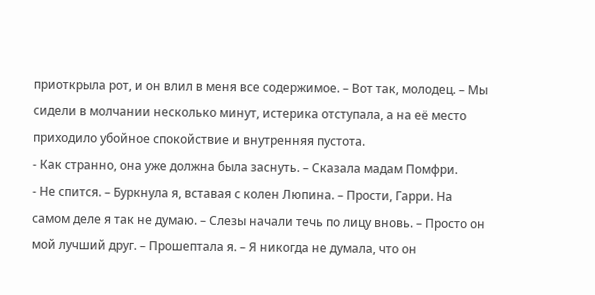приоткрыла рот, и он влил в меня все содержимое. – Вот так, молодец. – Мы сидели в молчании несколько минут, истерика отступала, а на её место приходило убойное спокойствие и внутренняя пустота.
- Как странно, она уже должна была заснуть. – Сказала мадам Помфри.
- Не спится. – Буркнула я, вставая с колен Люпина. – Прости, Гарри. На самом деле я так не думаю. – Слезы начали течь по лицу вновь. – Просто он мой лучший друг. – Прошептала я. – Я никогда не думала, что он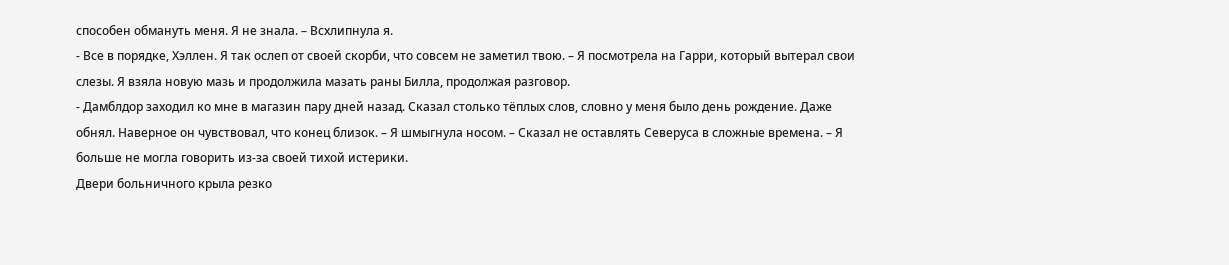способен обмануть меня. Я не знала. – Всхлипнула я.
- Все в порядке, Хэллен. Я так ослеп от своей скорби, что совсем не заметил твою. – Я посмотрела на Гарри, который вытерал свои слезы. Я взяла новую мазь и продолжила мазать раны Билла, продолжая разговор.
- Дамблдор заходил ко мне в магазин пару дней назад. Сказал столько тёплых слов, словно у меня было день рождение. Даже обнял. Наверное он чувствовал, что конец близок. – Я шмыгнула носом. – Сказал не оставлять Северуса в сложные времена. – Я больше не могла говорить из-за своей тихой истерики.
Двери больничного крыла резко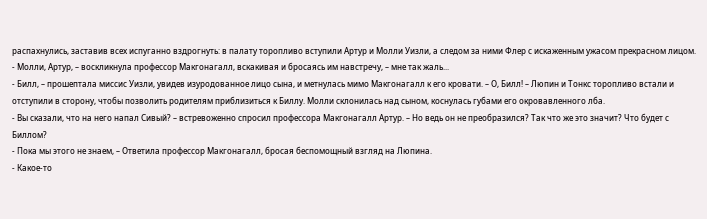распахнулись, заставив всех испуганно вздрогнуть: в палату торопливо вступили Артур и Молли Уизли, а следом за ними Флер с искаженным ужасом прекрасном лицом.
- Молли, Артур, – воскликнула профессор Макгонагалл, вскакивая и бросаясь им навстречу, – мне так жаль...
- Билл, – прошептала миссис Уизли, увидев изуродованное лицо сына, и метнулась мимо Макгонагалл к его кровати. – О, Билл! – Люпин и Тонкс торопливо встали и отступили в сторону, чтобы позволить родителям приблизиться к Биллу. Молли склонилась над сыном, коснулась губами его окровавленного лба.
- Вы сказали, что на него напал Сивый? – встревоженно спросил профессора Макгонагалл Артур. – Но ведь он не преобразился? Так что же это значит? Что будет с Биллом?
- Пока мы этого не знаем, – Ответила профессор Макгонагалл, бросая беспомощный взгляд на Люпина.
- Какое-то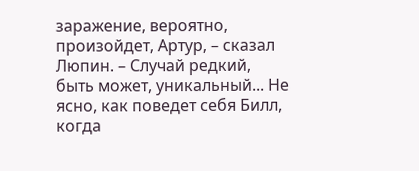заражение, вероятно, произойдет, Артур, – сказал Люпин. – Случай редкий, быть может, уникальный... Не ясно, как поведет себя Билл, когда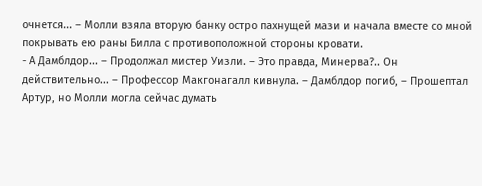очнется... – Молли взяла вторую банку остро пахнущей мази и начала вместе со мной покрывать ею раны Билла с противоположной стороны кровати.
- А Дамблдор... – Продолжал мистер Уизли. – Это правда, Минерва?.. Он действительно... – Профессор Макгонагалл кивнула. – Дамблдор погиб, – Прошептал Артур, но Молли могла сейчас думать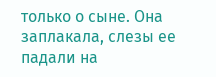только о сыне. Она заплакала, слезы ее падали на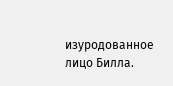изуродованное лицо Билла.